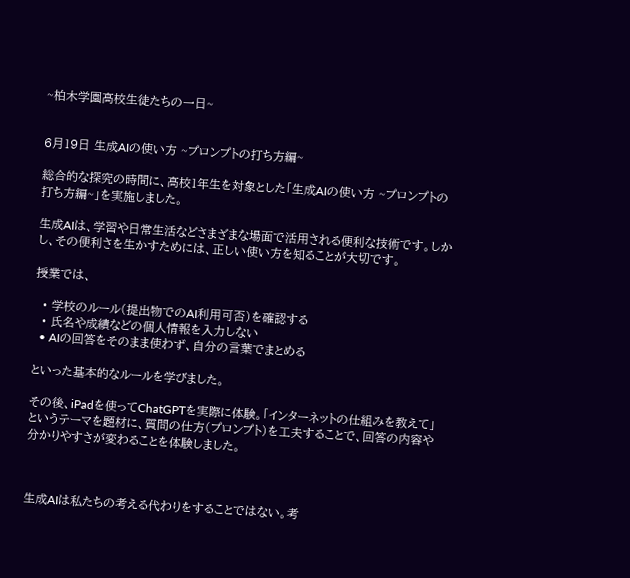~柏木学園高校生徒たちの一日~


6月19日 生成AIの使い方 ~プロンプトの打ち方編~

総合的な探究の時間に、高校1年生を対象とした「生成AIの使い方 ~プロンプトの打ち方編~」を実施しました。

生成AIは、学習や日常生活などさまざまな場面で活用される便利な技術です。しかし、その便利さを生かすためには、正しい使い方を知ることが大切です。

授業では、

  • 学校のルール(提出物でのAI利用可否)を確認する
  • 氏名や成績などの個人情報を入力しない
  • AIの回答をそのまま使わず、自分の言葉でまとめる

といった基本的なルールを学びました。

その後、iPadを使ってChatGPTを実際に体験。「インターネットの仕組みを教えて」というテーマを題材に、質問の仕方(プロンプト)を工夫することで、回答の内容や分かりやすさが変わることを体験しました。



生成AIは私たちの考える代わりをすることではない。考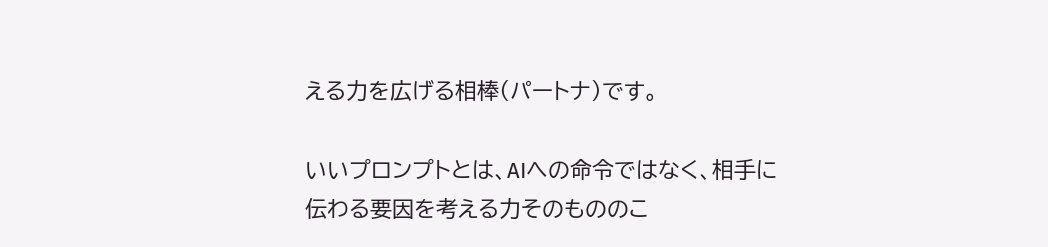える力を広げる相棒(パートナ)です。

いいプロンプトとは、AIへの命令ではなく、相手に伝わる要因を考える力そのもののこ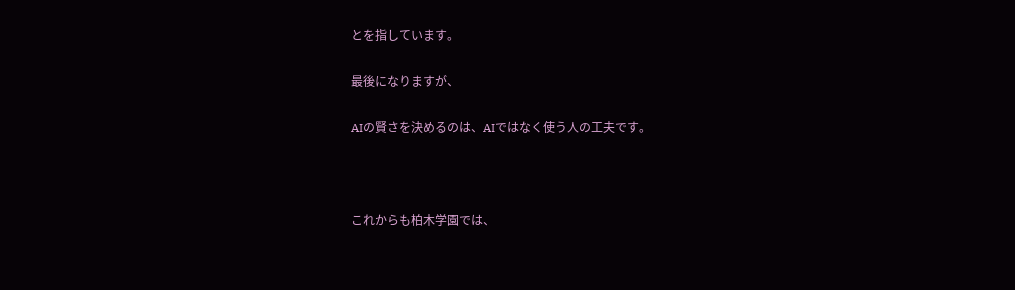とを指しています。

最後になりますが、

AIの賢さを決めるのは、AIではなく使う人の工夫です。



これからも柏木学園では、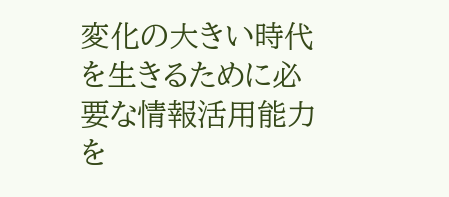変化の大きい時代を生きるために必要な情報活用能力を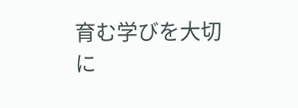育む学びを大切に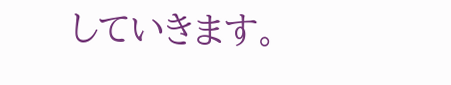していきます。